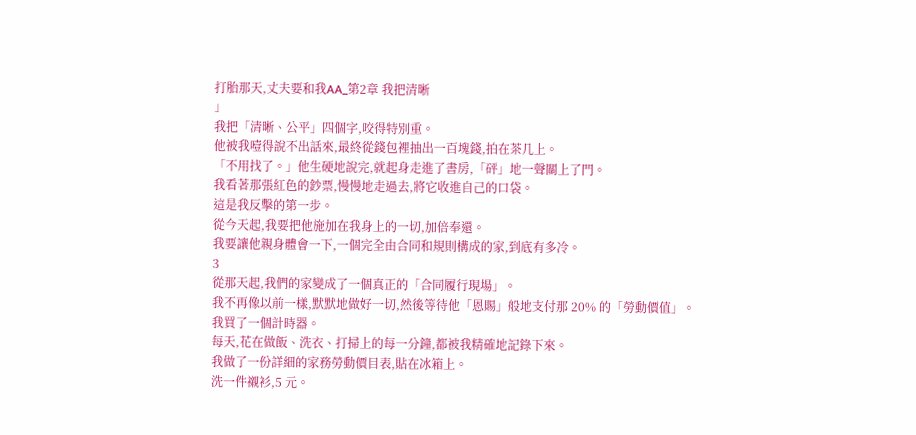打胎那天,丈夫要和我AA_第2章 我把清晰
」
我把「清晰、公平」四個字,咬得特別重。
他被我噎得說不出話來,最終從錢包裡抽出一百塊錢,拍在茶几上。
「不用找了。」他生硬地說完,就起身走進了書房,「砰」地一聲關上了門。
我看著那張紅色的鈔票,慢慢地走過去,將它收進自己的口袋。
這是我反擊的第一步。
從今天起,我要把他施加在我身上的一切,加倍奉還。
我要讓他親身體會一下,一個完全由合同和規則構成的家,到底有多冷。
3
從那天起,我們的家變成了一個真正的「合同履行現場」。
我不再像以前一樣,默默地做好一切,然後等待他「恩賜」般地支付那 20% 的「勞動價值」。
我買了一個計時器。
每天,花在做飯、洗衣、打掃上的每一分鐘,都被我精確地記錄下來。
我做了一份詳細的家務勞動價目表,貼在冰箱上。
洗一件襯衫,5 元。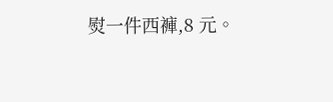熨一件西褲,8 元。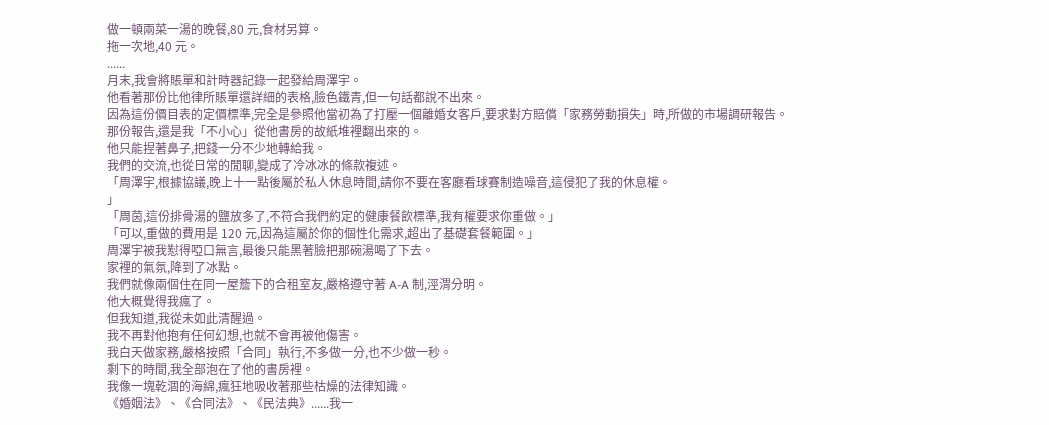做一頓兩菜一湯的晚餐,80 元,食材另算。
拖一次地,40 元。
......
月末,我會將賬單和計時器記錄一起發給周澤宇。
他看著那份比他律所賬單還詳細的表格,臉色鐵青,但一句話都說不出來。
因為這份價目表的定價標準,完全是參照他當初為了打壓一個離婚女客戶,要求對方賠償「家務勞動損失」時,所做的市場調研報告。
那份報告,還是我「不小心」從他書房的故紙堆裡翻出來的。
他只能捏著鼻子,把錢一分不少地轉給我。
我們的交流,也從日常的閒聊,變成了冷冰冰的條款複述。
「周澤宇,根據協議,晚上十一點後屬於私人休息時間,請你不要在客廳看球賽制造噪音,這侵犯了我的休息權。
」
「周茵,這份排骨湯的鹽放多了,不符合我們約定的健康餐飲標準,我有權要求你重做。」
「可以,重做的費用是 120 元,因為這屬於你的個性化需求,超出了基礎套餐範圍。」
周澤宇被我懟得啞口無言,最後只能黑著臉把那碗湯喝了下去。
家裡的氣氛,降到了冰點。
我們就像兩個住在同一屋簷下的合租室友,嚴格遵守著 A-A 制,涇渭分明。
他大概覺得我瘋了。
但我知道,我從未如此清醒過。
我不再對他抱有任何幻想,也就不會再被他傷害。
我白天做家務,嚴格按照「合同」執行,不多做一分,也不少做一秒。
剩下的時間,我全部泡在了他的書房裡。
我像一塊乾涸的海綿,瘋狂地吸收著那些枯燥的法律知識。
《婚姻法》、《合同法》、《民法典》......我一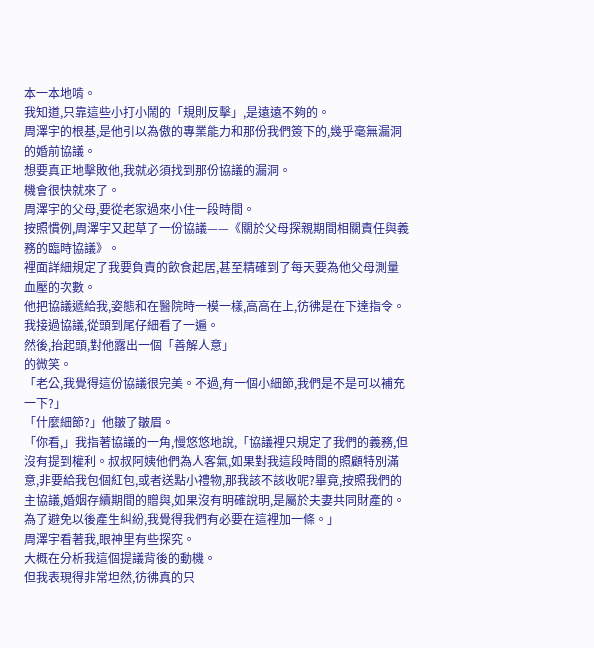本一本地啃。
我知道,只靠這些小打小鬧的「規則反擊」,是遠遠不夠的。
周澤宇的根基,是他引以為傲的專業能力和那份我們簽下的,幾乎毫無漏洞的婚前協議。
想要真正地擊敗他,我就必須找到那份協議的漏洞。
機會很快就來了。
周澤宇的父母,要從老家過來小住一段時間。
按照慣例,周澤宇又起草了一份協議——《關於父母探親期間相關責任與義務的臨時協議》。
裡面詳細規定了我要負責的飲食起居,甚至精確到了每天要為他父母測量血壓的次數。
他把協議遞給我,姿態和在醫院時一模一樣,高高在上,彷彿是在下達指令。
我接過協議,從頭到尾仔細看了一遍。
然後,抬起頭,對他露出一個「善解人意」
的微笑。
「老公,我覺得這份協議很完美。不過,有一個小細節,我們是不是可以補充一下?」
「什麼細節?」他皺了皺眉。
「你看,」我指著協議的一角,慢悠悠地說,「協議裡只規定了我們的義務,但沒有提到權利。叔叔阿姨他們為人客氣,如果對我這段時間的照顧特別滿意,非要給我包個紅包,或者送點小禮物,那我該不該收呢?畢竟,按照我們的主協議,婚姻存續期間的贈與,如果沒有明確說明,是屬於夫妻共同財產的。為了避免以後產生糾紛,我覺得我們有必要在這裡加一條。」
周澤宇看著我,眼神里有些探究。
大概在分析我這個提議背後的動機。
但我表現得非常坦然,彷彿真的只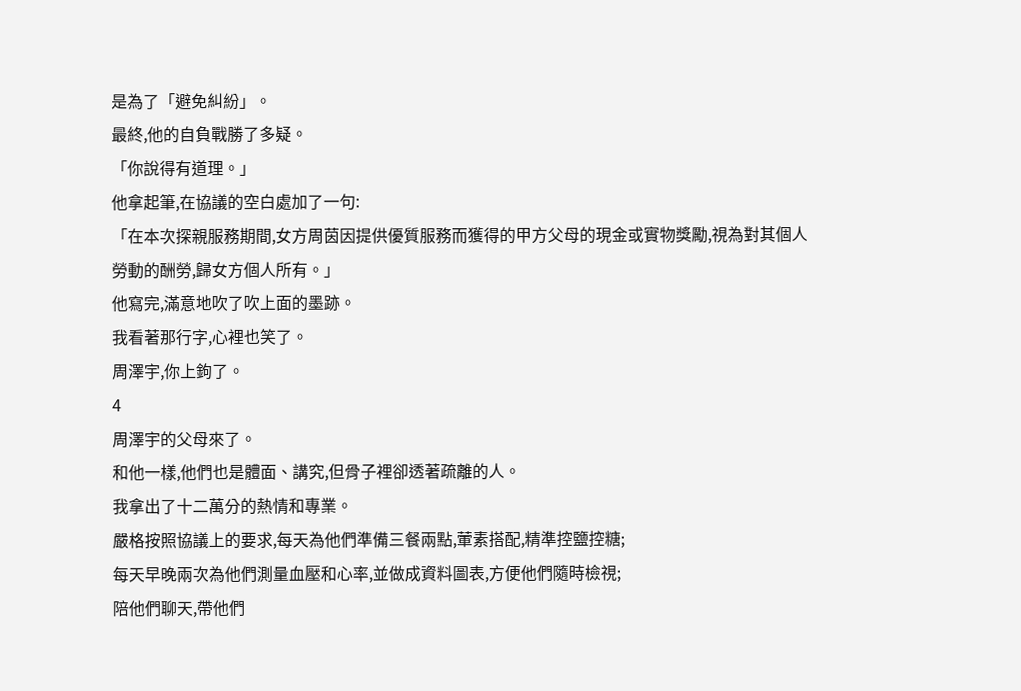是為了「避免糾紛」。
最終,他的自負戰勝了多疑。
「你說得有道理。」
他拿起筆,在協議的空白處加了一句:
「在本次探親服務期間,女方周茵因提供優質服務而獲得的甲方父母的現金或實物獎勵,視為對其個人勞動的酬勞,歸女方個人所有。」
他寫完,滿意地吹了吹上面的墨跡。
我看著那行字,心裡也笑了。
周澤宇,你上鉤了。
4
周澤宇的父母來了。
和他一樣,他們也是體面、講究,但骨子裡卻透著疏離的人。
我拿出了十二萬分的熱情和專業。
嚴格按照協議上的要求,每天為他們準備三餐兩點,葷素搭配,精準控鹽控糖;
每天早晚兩次為他們測量血壓和心率,並做成資料圖表,方便他們隨時檢視;
陪他們聊天,帶他們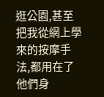逛公園,甚至把我從網上學來的按摩手法,都用在了他們身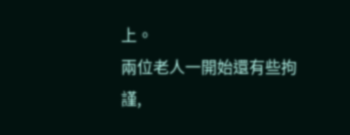上。
兩位老人一開始還有些拘謹,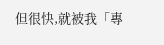但很快,就被我「專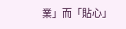業」而「貼心」